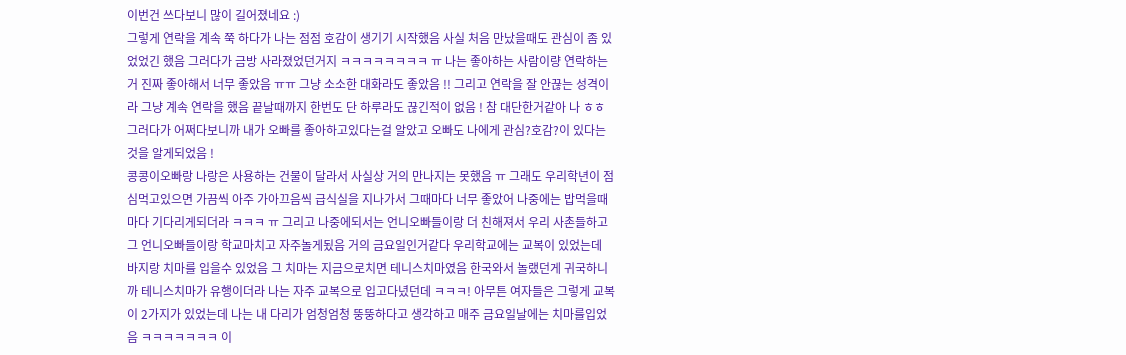이번건 쓰다보니 많이 길어졌네요 :)
그렇게 연락을 계속 쭉 하다가 나는 점점 호감이 생기기 시작했음 사실 처음 만났을때도 관심이 좀 있었었긴 했음 그러다가 금방 사라졌었던거지 ㅋㅋㅋㅋㅋㅋㅋㅋ ㅠ 나는 좋아하는 사람이량 연락하는거 진짜 좋아해서 너무 좋았음 ㅠㅠ 그냥 소소한 대화라도 좋았음 !! 그리고 연락을 잘 안끊는 성격이라 그냥 계속 연락을 했음 끝날때까지 한번도 단 하루라도 끊긴적이 없음 ! 참 대단한거같아 나 ㅎㅎ 그러다가 어쩌다보니까 내가 오빠를 좋아하고있다는걸 알았고 오빠도 나에게 관심?호감?이 있다는것을 알게되었음 !
콩콩이오빠랑 나랑은 사용하는 건물이 달라서 사실상 거의 만나지는 못했음 ㅠ 그래도 우리학년이 점심먹고있으면 가끔씩 아주 가아끄음씩 급식실을 지나가서 그때마다 너무 좋았어 나중에는 밥먹을때마다 기다리게되더라 ㅋㅋㅋ ㅠ 그리고 나중에되서는 언니오빠들이랑 더 친해져서 우리 사촌들하고 그 언니오빠들이랑 학교마치고 자주놀게됬음 거의 금요일인거같다 우리학교에는 교복이 있었는데 바지랑 치마를 입을수 있었음 그 치마는 지금으로치면 테니스치마였음 한국와서 놀랬던게 귀국하니까 테니스치마가 유행이더라 나는 자주 교복으로 입고다녔던데 ㅋㅋㅋ! 아무튼 여자들은 그렇게 교복이 2가지가 있었는데 나는 내 다리가 엄청엄청 뚱뚱하다고 생각하고 매주 금요일날에는 치마를입었음 ㅋㅋㅋㅋㅋㅋㅋ 이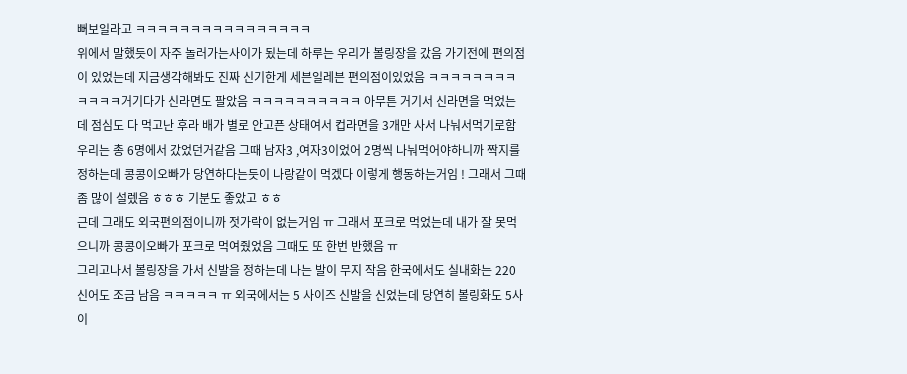뻐보일라고 ㅋㅋㅋㅋㅋㅋㅋㅋㅋㅋㅋㅋㅋㅋㅋㅋ
위에서 말했듯이 자주 놀러가는사이가 됬는데 하루는 우리가 볼링장을 갔음 가기전에 편의점이 있었는데 지금생각해봐도 진짜 신기한게 세븐일레븐 편의점이있었음 ㅋㅋㅋㅋㅋㅋㅋㅋㅋㅋㅋㅋ거기다가 신라면도 팔았음 ㅋㅋㅋㅋㅋㅋㅋㅋㅋㅋ 아무튼 거기서 신라면을 먹었는데 점심도 다 먹고난 후라 배가 별로 안고픈 상태여서 컵라면을 3개만 사서 나눠서먹기로함 우리는 총 6명에서 갔었던거같음 그때 남자3 ,여자3이었어 2명씩 나눠먹어야하니까 짝지를 정하는데 콩콩이오빠가 당연하다는듯이 나랑같이 먹겠다 이렇게 행동하는거임 ! 그래서 그때 좀 많이 설렜음 ㅎㅎㅎ 기분도 좋았고 ㅎㅎ
근데 그래도 외국편의점이니까 젓가락이 없는거임 ㅠ 그래서 포크로 먹었는데 내가 잘 못먹으니까 콩콩이오빠가 포크로 먹여줬었음 그때도 또 한번 반했음 ㅠ
그리고나서 볼링장을 가서 신발을 정하는데 나는 발이 무지 작음 한국에서도 실내화는 220신어도 조금 남음 ㅋㅋㅋㅋㅋ ㅠ 외국에서는 5 사이즈 신발을 신었는데 당연히 볼링화도 5사이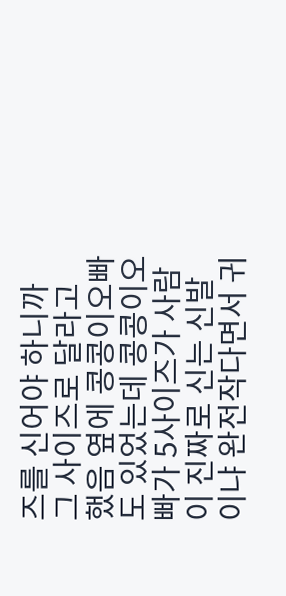즈를 신어야 하니까 그 사이즈로 달라고 했음 옆에 콩콩이오빠도 있었는데 콩콩이오빠가 5사이즈가 사람이 진짜로 신는 신발이냐 완전작다면서 귀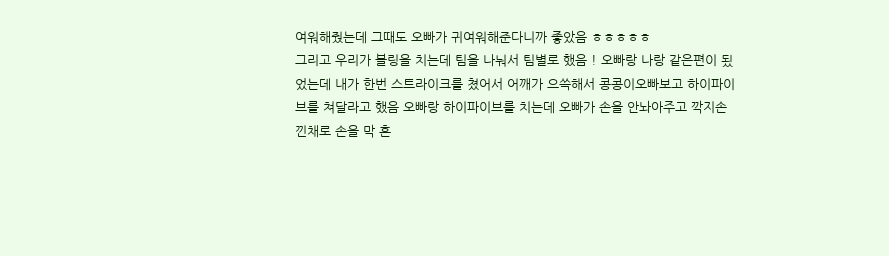여워해줬는데 그때도 오빠가 귀여워해준다니까 좋았음 ㅎㅎㅎㅎㅎ
그리고 우리가 볼링을 치는데 팀을 나눠서 팀별로 했음 ! 오빠랑 나랑 같은편이 됬었는데 내가 한번 스트라이크를 쳤어서 어깨가 으쓱해서 콩콩이오빠보고 하이파이브를 쳐달라고 했음 오빠랑 하이파이브를 치는데 오빠가 손을 안놔아주고 깍지손 낀채로 손을 막 흔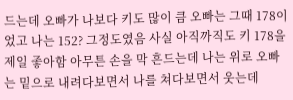드는데 오빠가 나보다 키도 많이 큼 오빠는 그때 178이었고 나는 152? 그정도였음 사실 아직까직도 키 178을 제일 좋아함 아무튼 손을 막 흔드는데 나는 위로 오빠는 밑으로 내려다보면서 나를 쳐다보면서 웃는데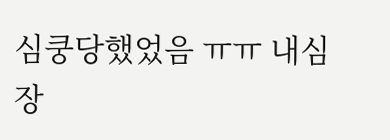심쿵당했었음 ㅠㅠ 내심장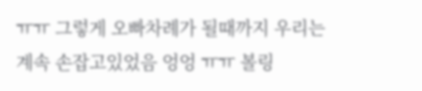ㅠㅠ 그렇게 오빠차례가 될때까지 우리는 계속 손잡고있었음 엉엉 ㅠㅠ 볼링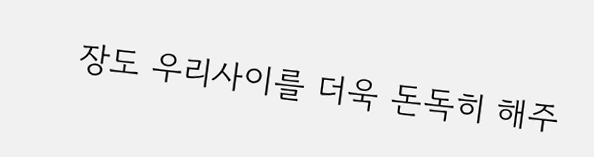장도 우리사이를 더욱 돈독히 해주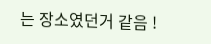는 장소였던거 같음 !